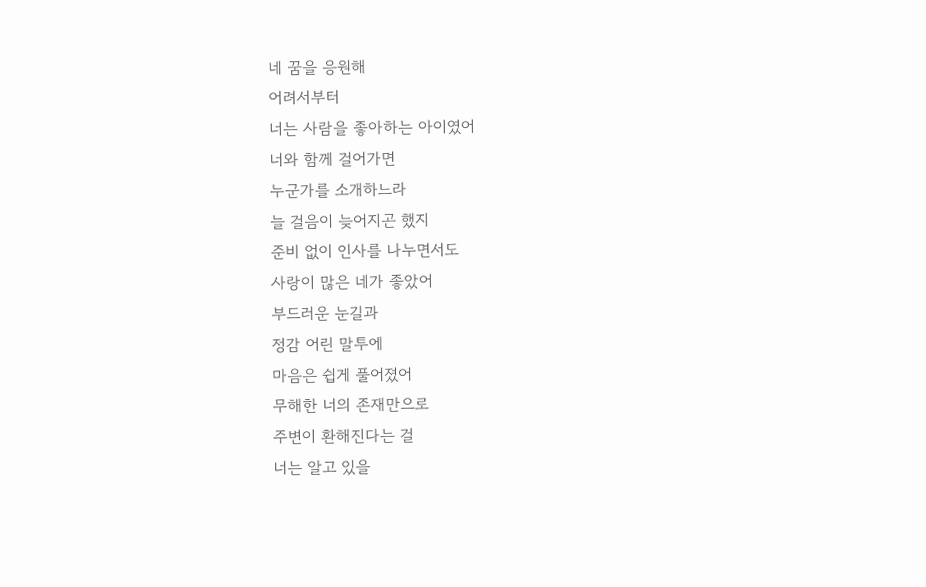네 꿈을 응원해
어려서부터
너는 사람을 좋아하는 아이였어
너와 함께 걸어가면
누군가를 소개하느라
늘 걸음이 늦어지곤 했지
준비 없이 인사를 나누면서도
사랑이 많은 네가 좋았어
부드러운 눈길과
정감 어린 말투에
마음은 쉽게 풀어졌어
무해한 너의 존재만으로
주변이 환해진다는 걸
너는 알고 있을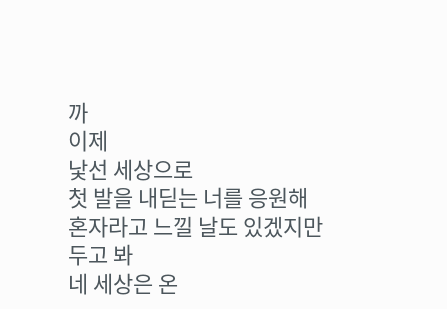까
이제
낯선 세상으로
첫 발을 내딛는 너를 응원해
혼자라고 느낄 날도 있겠지만
두고 봐
네 세상은 온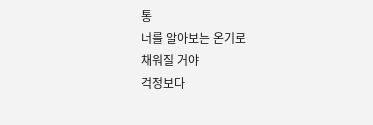통
너를 알아보는 온기로
채워질 거야
걱정보다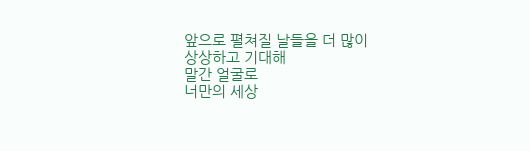앞으로 펼쳐질 날들을 더 많이
상상하고 기대해
말간 얼굴로
너만의 세상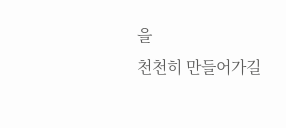을
천천히 만들어가길